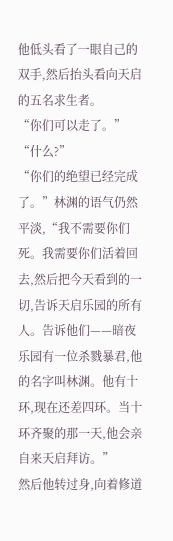他低头看了一眼自己的双手,然后抬头看向天启的五名求生者。
“你们可以走了。”
“什么?”
“你们的绝望已经完成了。”林渊的语气仍然平淡,“我不需要你们死。我需要你们活着回去,然后把今天看到的一切,告诉天启乐园的所有人。告诉他们——暗夜乐园有一位杀戮暴君,他的名字叫林渊。他有十环,现在还差四环。当十环齐聚的那一天,他会亲自来天启拜访。”
然后他转过身,向着修道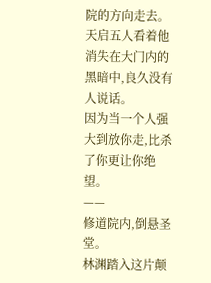院的方向走去。
天启五人看着他消失在大门内的黑暗中,良久没有人说话。
因为当一个人强大到放你走,比杀了你更让你绝望。
——
修道院内,倒悬圣堂。
林渊踏入这片颠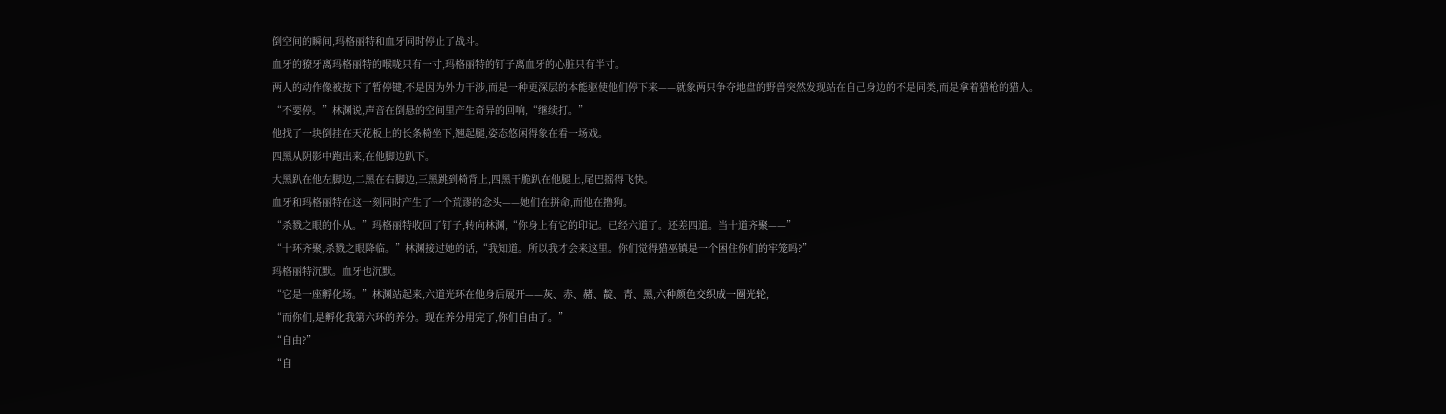倒空间的瞬间,玛格丽特和血牙同时停止了战斗。
血牙的獠牙离玛格丽特的喉咙只有一寸,玛格丽特的钉子离血牙的心脏只有半寸。
两人的动作像被按下了暂停键,不是因为外力干涉,而是一种更深层的本能驱使他们停下来——就象两只争夺地盘的野兽突然发现站在自己身边的不是同类,而是拿着猎枪的猎人。
“不要停。”林渊说,声音在倒悬的空间里产生奇异的回响,“继续打。”
他找了一块倒挂在天花板上的长条椅坐下,翘起腿,姿态悠闲得象在看一场戏。
四黑从阴影中跑出来,在他脚边趴下。
大黑趴在他左脚边,二黑在右脚边,三黑跳到椅背上,四黑干脆趴在他腿上,尾巴摇得飞快。
血牙和玛格丽特在这一刻同时产生了一个荒谬的念头——她们在拼命,而他在撸狗。
“杀戮之眼的仆从。”玛格丽特收回了钉子,转向林渊,“你身上有它的印记。已经六道了。还差四道。当十道齐聚——”
“十环齐聚,杀戮之眼降临。”林渊接过她的话,“我知道。所以我才会来这里。你们觉得猎巫镇是一个困住你们的牢笼吗?”
玛格丽特沉默。血牙也沉默。
“它是一座孵化场。”林渊站起来,六道光环在他身后展开——灰、赤、赭、靛、青、黑,六种颜色交织成一圈光轮,
“而你们,是孵化我第六环的养分。现在养分用完了,你们自由了。”
“自由?”
“自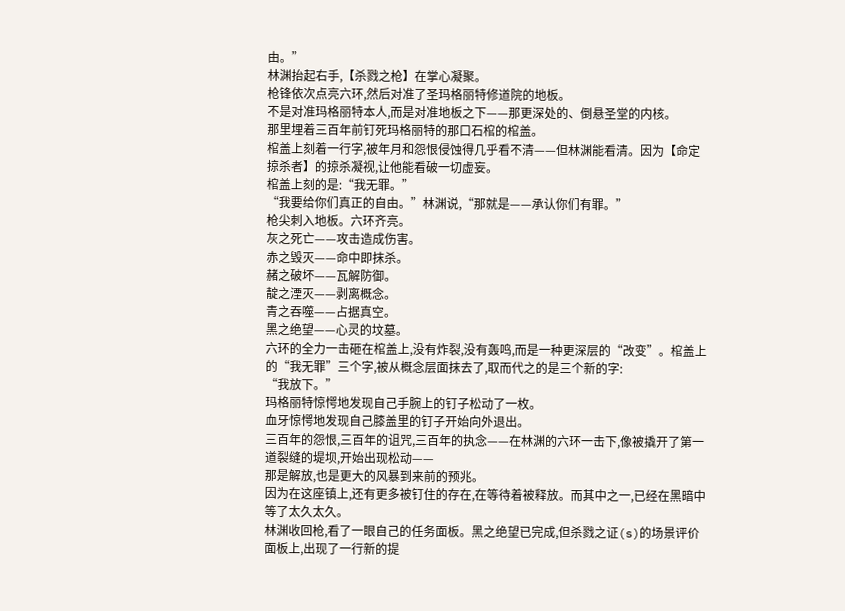由。”
林渊抬起右手,【杀戮之枪】在掌心凝聚。
枪锋依次点亮六环,然后对准了圣玛格丽特修道院的地板。
不是对准玛格丽特本人,而是对准地板之下——那更深处的、倒悬圣堂的内核。
那里埋着三百年前钉死玛格丽特的那口石棺的棺盖。
棺盖上刻着一行字,被年月和怨恨侵蚀得几乎看不清——但林渊能看清。因为【命定掠杀者】的掠杀凝视,让他能看破一切虚妄。
棺盖上刻的是:“我无罪。”
“我要给你们真正的自由。”林渊说,“那就是——承认你们有罪。”
枪尖刺入地板。六环齐亮。
灰之死亡——攻击造成伤害。
赤之毁灭——命中即抹杀。
赭之破坏——瓦解防御。
靛之湮灭——剥离概念。
青之吞噬——占据真空。
黑之绝望——心灵的坟墓。
六环的全力一击砸在棺盖上,没有炸裂,没有轰鸣,而是一种更深层的“改变”。棺盖上的“我无罪”三个字,被从概念层面抹去了,取而代之的是三个新的字:
“我放下。”
玛格丽特惊愕地发现自己手腕上的钉子松动了一枚。
血牙惊愕地发现自己膝盖里的钉子开始向外退出。
三百年的怨恨,三百年的诅咒,三百年的执念——在林渊的六环一击下,像被撬开了第一道裂缝的堤坝,开始出现松动——
那是解放,也是更大的风暴到来前的预兆。
因为在这座镇上,还有更多被钉住的存在,在等待着被释放。而其中之一,已经在黑暗中等了太久太久。
林渊收回枪,看了一眼自己的任务面板。黑之绝望已完成,但杀戮之证(s)的场景评价面板上,出现了一行新的提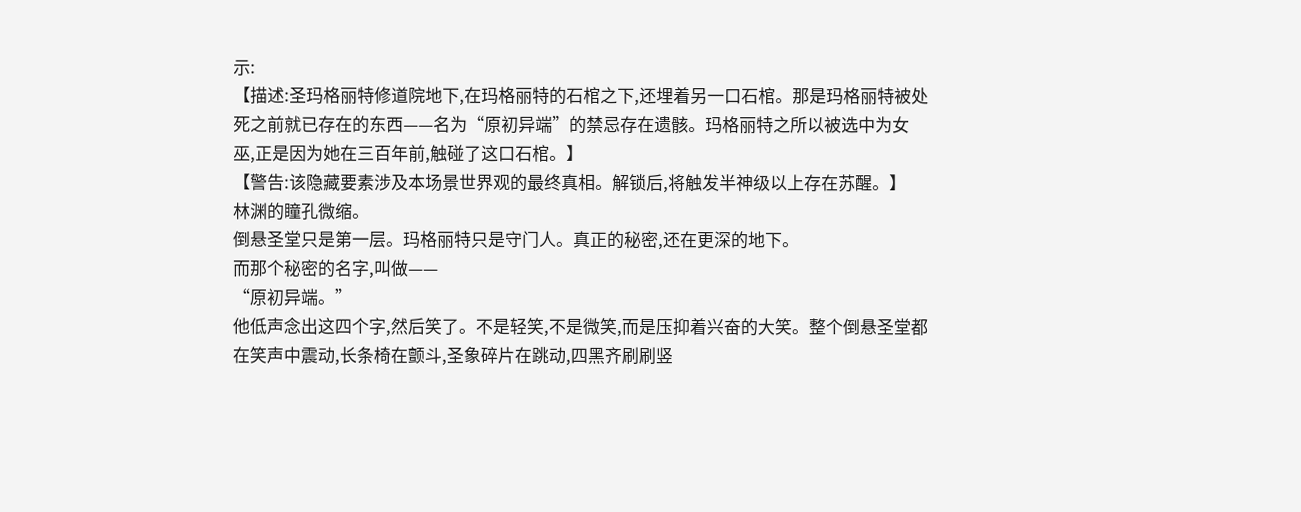示:
【描述:圣玛格丽特修道院地下,在玛格丽特的石棺之下,还埋着另一口石棺。那是玛格丽特被处死之前就已存在的东西——名为“原初异端”的禁忌存在遗骸。玛格丽特之所以被选中为女巫,正是因为她在三百年前,触碰了这口石棺。】
【警告:该隐藏要素涉及本场景世界观的最终真相。解锁后,将触发半神级以上存在苏醒。】
林渊的瞳孔微缩。
倒悬圣堂只是第一层。玛格丽特只是守门人。真正的秘密,还在更深的地下。
而那个秘密的名字,叫做——
“原初异端。”
他低声念出这四个字,然后笑了。不是轻笑,不是微笑,而是压抑着兴奋的大笑。整个倒悬圣堂都在笑声中震动,长条椅在颤斗,圣象碎片在跳动,四黑齐刷刷竖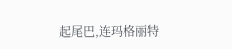起尾巴,连玛格丽特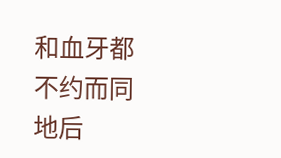和血牙都不约而同地后